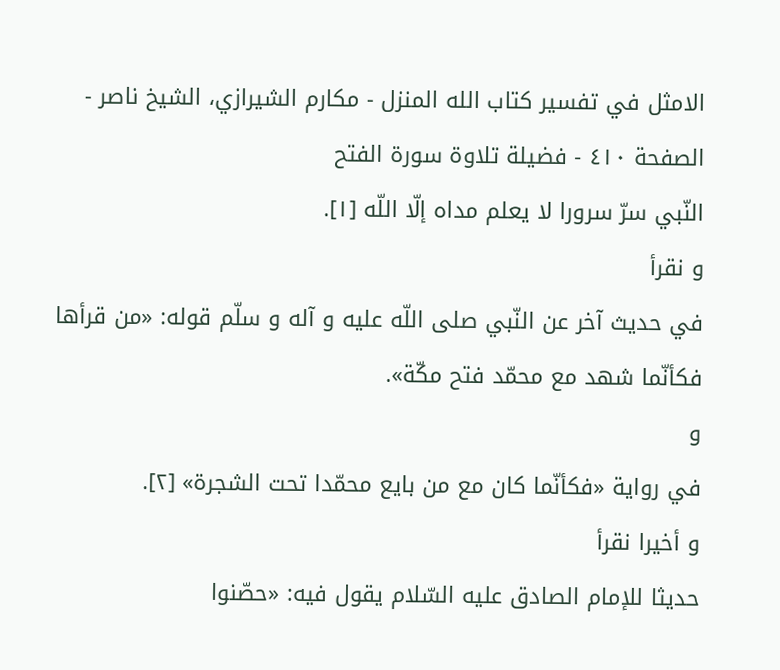الامثل في تفسير كتاب الله المنزل - مكارم الشيرازي، الشيخ ناصر - الصفحة ٤١٠ - فضيلة تلاوة سورة الفتح
النّبي سرّ سرورا لا يعلم مداه إلّا اللّه [١].
و نقرأ
في حديث آخر عن النّبي صلى اللّه عليه و آله و سلّم قوله: «من قرأها فكأنّما شهد مع محمّد فتح مكّة».
و
في رواية «فكأنّما كان مع من بايع محمّدا تحت الشجرة» [٢].
و أخيرا نقرأ
حديثا للإمام الصادق عليه السّلام يقول فيه: «حصّنوا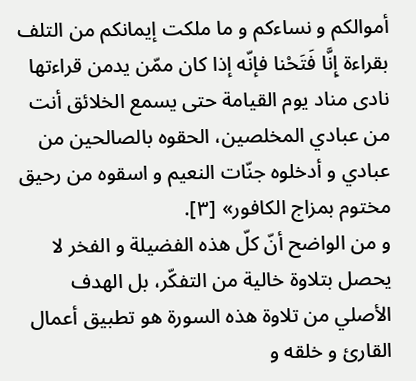أموالكم و نساءكم و ما ملكت إيمانكم من التلف بقراءة إِنَّا فَتَحْنا فإنّه إذا كان ممّن يدمن قراءتها نادى مناد يوم القيامة حتى يسمع الخلائق أنت من عبادي المخلصين، الحقوه بالصالحين من عبادي و أدخلوه جنّات النعيم و اسقوه من رحيق مختوم بمزاج الكافور» [٣].
و من الواضح أنّ كلّ هذه الفضيلة و الفخر لا يحصل بتلاوة خالية من التفكّر، بل الهدف الأصلي من تلاوة هذه السورة هو تطبيق أعمال القارئ و خلقه و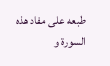طبعه على مفاد هذه السورة و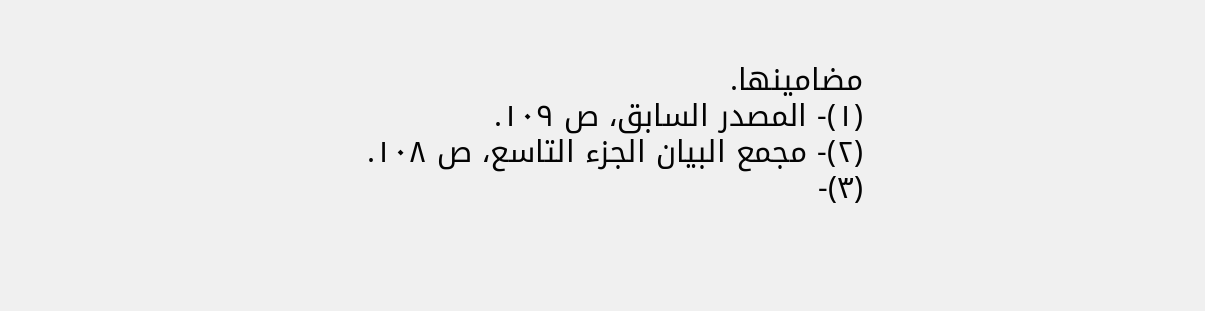مضامينها.
(١)- المصدر السابق، ص ١٠٩.
(٢)- مجمع البيان الجزء التاسع، ص ١٠٨.
(٣)-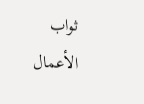ثواب الأعمال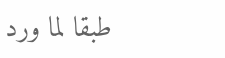طبقا لما ورد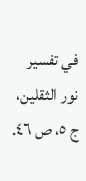في تفسير نور الثقلين، ج ٥، ص ٤٦.